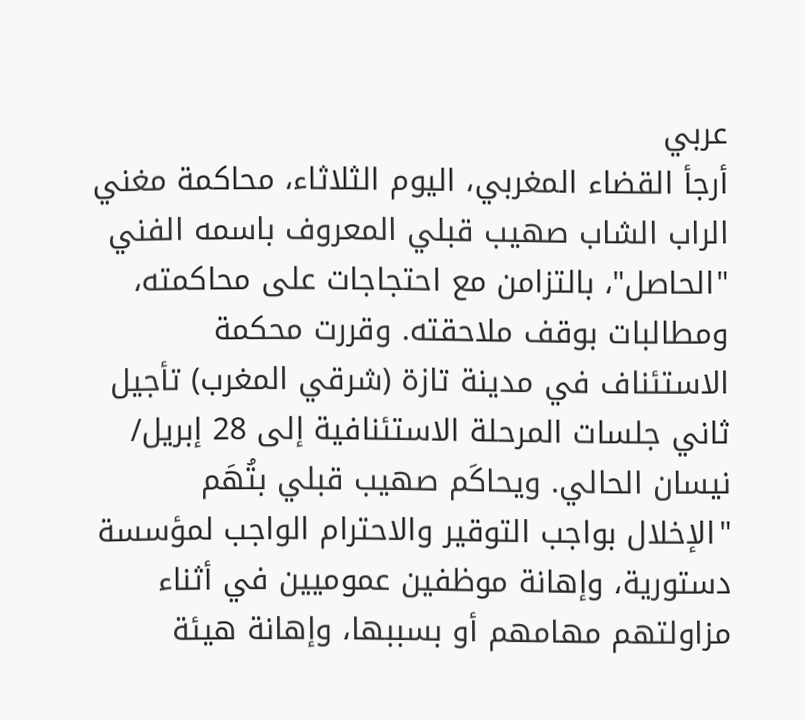عربي
أرجأ القضاء المغربي، اليوم الثلاثاء، محاكمة مغني الراب الشاب صهيب قبلي المعروف باسمه الفني "الحاصل"، بالتزامن مع احتجاجات على محاكمته، ومطالبات بوقف ملاحقته. وقررت محكمة الاستئناف في مدينة تازة (شرقي المغرب) تأجيل ثاني جلسات المرحلة الاستئنافية إلى 28 إبريل/ نيسان الحالي. ويحاكَم صهيب قبلي بتُهَم "الإخلال بواجب التوقير والاحترام الواجب لمؤسسة دستورية، وإهانة موظفين عموميين في أثناء مزاولتهم مهامهم أو بسببها، وإهانة هيئة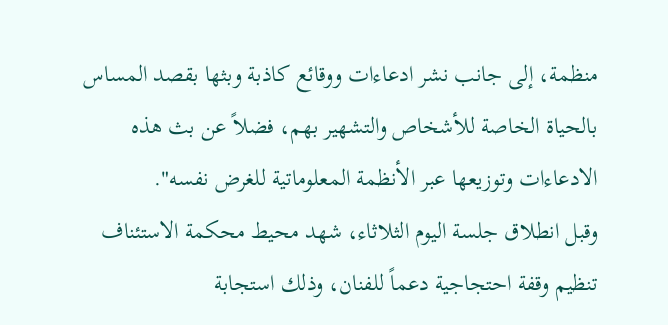منظمة، إلى جانب نشر ادعاءات ووقائع كاذبة وبثها بقصد المساس بالحياة الخاصة للأشخاص والتشهير بهم، فضلاً عن بث هذه الادعاءات وتوزيعها عبر الأنظمة المعلوماتية للغرض نفسه".
وقبل انطلاق جلسة اليوم الثلاثاء، شهد محيط محكمة الاستئناف تنظيم وقفة احتجاجية دعماً للفنان، وذلك استجابة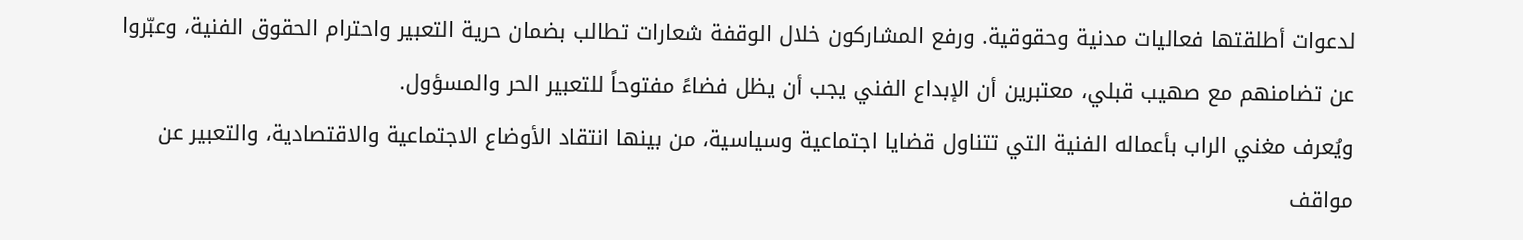لدعوات أطلقتها فعاليات مدنية وحقوقية. ورفع المشاركون خلال الوقفة شعارات تطالب بضمان حرية التعبير واحترام الحقوق الفنية، وعبّروا عن تضامنهم مع صهيب قبلي، معتبرين أن الإبداع الفني يجب أن يظل فضاءً مفتوحاً للتعبير الحر والمسؤول.
ويُعرف مغني الراب بأعماله الفنية التي تتناول قضايا اجتماعية وسياسية، من بينها انتقاد الأوضاع الاجتماعية والاقتصادية، والتعبير عن مواقف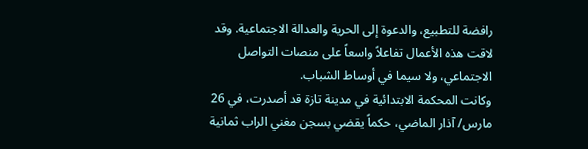رافضة للتطبيع، والدعوة إلى الحرية والعدالة الاجتماعية. وقد لاقت هذه الأعمال تفاعلاً واسعاً على منصات التواصل الاجتماعي، ولا سيما في أوساط الشباب.
وكانت المحكمة الابتدائية في مدينة تازة قد أصدرت، في 26 مارس/ آذار الماضي، حكماً يقضي بسجن مغني الراب ثمانية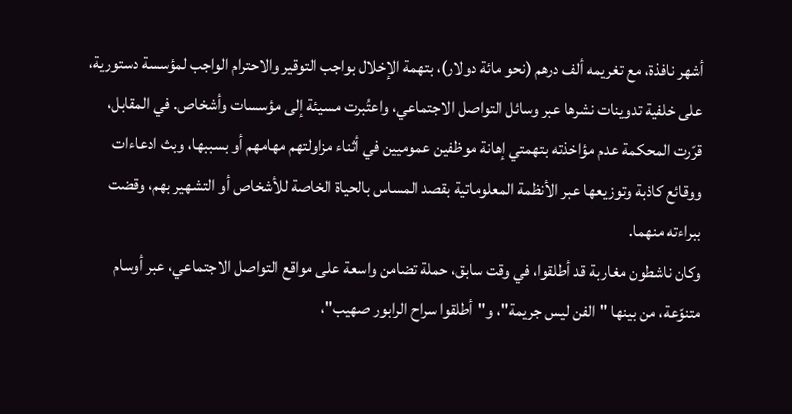أشهر نافذة، مع تغريمه ألف درهم (نحو مائة دولار)، بتهمة الإخلال بواجب التوقير والاحترام الواجب لمؤسسة دستورية، على خلفية تدوينات نشرها عبر وسائل التواصل الاجتماعي، واعتُبرت مسيئة إلى مؤسسات وأشخاص. في المقابل، قرّرت المحكمة عدم مؤاخذته بتهمتي إهانة موظفين عموميين في أثناء مزاولتهم مهامهم أو بسببها، وبث ادعاءات ووقائع كاذبة وتوزيعها عبر الأنظمة المعلوماتية بقصد المساس بالحياة الخاصة للأشخاص أو التشهير بهم، وقضت ببراءته منهما.
وكان ناشطون مغاربة قد أطلقوا، في وقت سابق، حملة تضامن واسعة على مواقع التواصل الاجتماعي، عبر أوسام متنوّعة، من بينها "الفن ليس جريمة"، و"أطلقوا سراح الرابور صهيب"،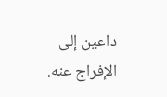داعين إلى الإفراج عنه.